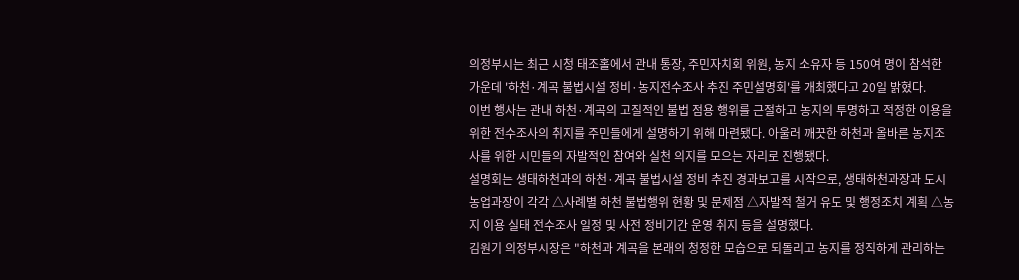의정부시는 최근 시청 태조홀에서 관내 통장, 주민자치회 위원, 농지 소유자 등 150여 명이 참석한 가운데 '하천·계곡 불법시설 정비·농지전수조사 추진 주민설명회'를 개최했다고 20일 밝혔다.
이번 행사는 관내 하천·계곡의 고질적인 불법 점용 행위를 근절하고 농지의 투명하고 적정한 이용을 위한 전수조사의 취지를 주민들에게 설명하기 위해 마련됐다. 아울러 깨끗한 하천과 올바른 농지조사를 위한 시민들의 자발적인 참여와 실천 의지를 모으는 자리로 진행됐다.
설명회는 생태하천과의 하천·계곡 불법시설 정비 추진 경과보고를 시작으로, 생태하천과장과 도시농업과장이 각각 △사례별 하천 불법행위 현황 및 문제점 △자발적 철거 유도 및 행정조치 계획 △농지 이용 실태 전수조사 일정 및 사전 정비기간 운영 취지 등을 설명했다.
김원기 의정부시장은 "하천과 계곡을 본래의 청정한 모습으로 되돌리고 농지를 정직하게 관리하는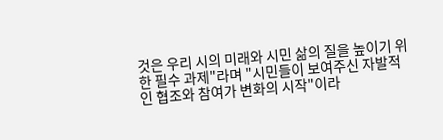것은 우리 시의 미래와 시민 삶의 질을 높이기 위한 필수 과제"라며 "시민들이 보여주신 자발적인 협조와 참여가 변화의 시작"이라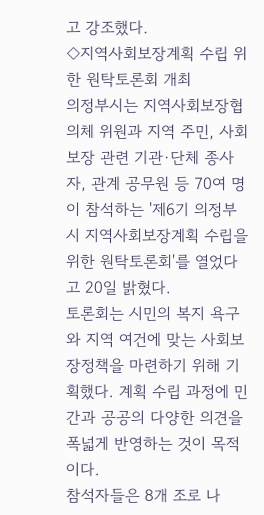고 강조했다.
◇지역사회보장계획 수립 위한 원탁토론회 개최
의정부시는 지역사회보장협의체 위원과 지역 주민, 사회보장 관련 기관·단체 종사자, 관계 공무원 등 70여 명이 참석하는 '제6기 의정부시 지역사회보장계획 수립을 위한 원탁토론회'를 열었다고 20일 밝혔다.
토론회는 시민의 복지 욕구와 지역 여건에 맞는 사회보장정책을 마련하기 위해 기획했다. 계획 수립 과정에 민간과 공공의 다양한 의견을 폭넓게 반영하는 것이 목적이다.
참석자들은 8개 조로 나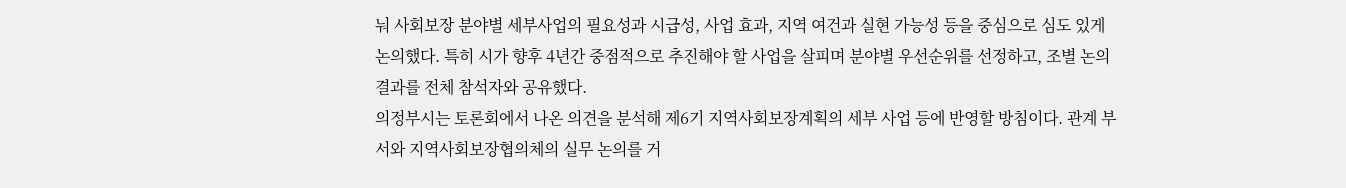눠 사회보장 분야별 세부사업의 필요성과 시급성, 사업 효과, 지역 여건과 실현 가능성 등을 중심으로 심도 있게 논의했다. 특히 시가 향후 4년간 중점적으로 추진해야 할 사업을 살피며 분야별 우선순위를 선정하고, 조별 논의 결과를 전체 참석자와 공유했다.
의정부시는 토론회에서 나온 의견을 분석해 제6기 지역사회보장계획의 세부 사업 등에 반영할 방침이다. 관계 부서와 지역사회보장협의체의 실무 논의를 거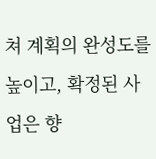쳐 계획의 완성도를 높이고, 확정된 사업은 향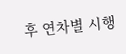후 연차별 시행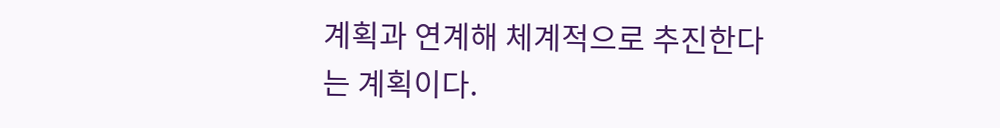계획과 연계해 체계적으로 추진한다는 계획이다.